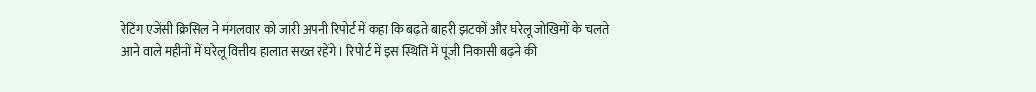रेटिंग एजेंसी क्रिसिल ने मंगलवार को जारी अपनी रिपोर्ट में कहा कि बढ़ते बाहरी झटकों और घरेलू जोखिमों के चलते आने वाले महीनों में घरेलू वित्तीय हालात सख्त रहेंगे। रिपोर्ट में इस स्थिति में पूंजी निकासी बढ़ने की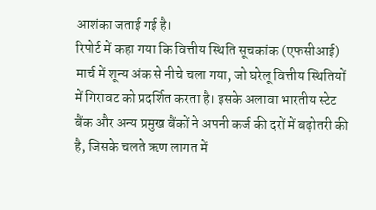आशंका जताई गई है।
रिपोर्ट में कहा गया कि वित्तीय स्थिति सूचकांक (एफसीआई) मार्च में शून्य अंक से नीचे चला गया, जो घरेलू वित्तीय स्थितियों में गिरावट को प्रदर्शित करता है। इसके अलावा भारतीय स्टेट बैंक और अन्य प्रमुख बैंकों ने अपनी कर्ज की दरों में बढ़ोतरी की है, जिसके चलते ऋण लागत में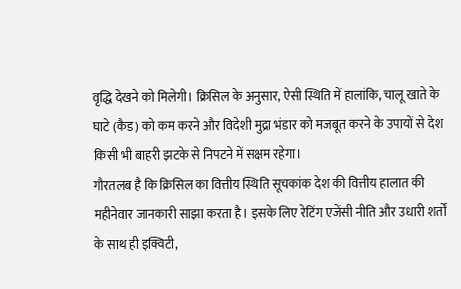वृद्धि देखने को मिलेगी। क्रिसिल के अनुसार, ऐसी स्थिति में हालांकि, चालू खाते के घाटे (कैड) को कम करने और विदेशी मुद्रा भंडार को मजबूत करने के उपायों से देश किसी भी बाहरी झटके से निपटने में सक्षम रहेगा।
गौरतलब है कि क्रिसिल का वित्तीय स्थिति सूचकांक देश की वित्तीय हालात की महीनेवार जानकारी साझा करता है। इसके लिए रेटिंग एजेंसी नीति और उधारी शर्तों के साथ ही इक्विटी,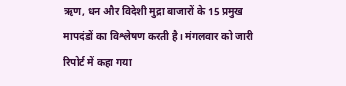ऋण, धन और विदेशी मुद्रा बाजारों के 15 प्रमुख मापदंडों का विश्लेषण करती है। मंगलवार को जारी रिपोर्ट में कहा गया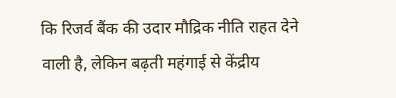कि रिजर्व बैंक की उदार मौद्रिक नीति राहत देने वाली है, लेकिन बढ़ती महंगाई से केंद्रीय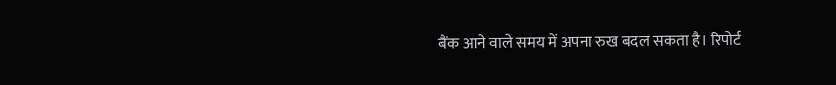बैंक आने वाले समय में अपना रुख बदल सकता है। रिपोर्ट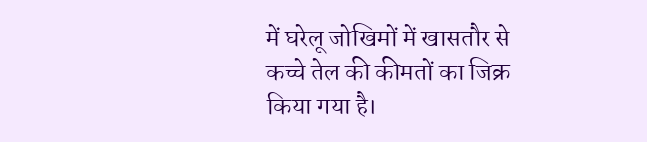में घरेलू जोखिमों में खासतौर से कच्चे तेल की कीमतों का जिक्र किया गया है।